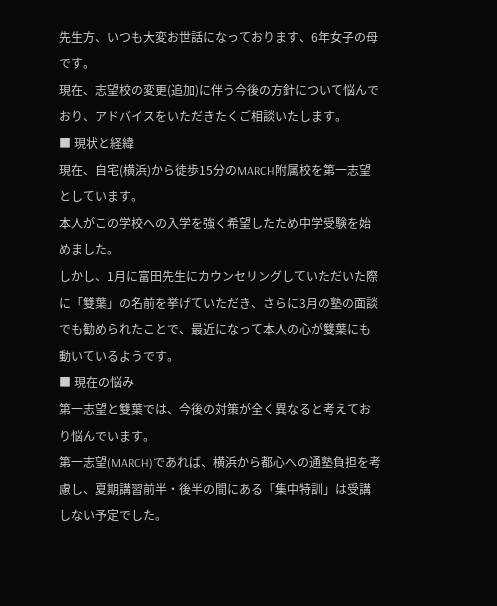先生方、いつも大変お世話になっております、6年女子の母です。
現在、志望校の変更(追加)に伴う今後の方針について悩んでおり、アドバイスをいただきたくご相談いたします。
■ 現状と経緯
現在、自宅(横浜)から徒歩15分のMARCH附属校を第一志望としています。
本人がこの学校への入学を強く希望したため中学受験を始めました。
しかし、1月に富田先生にカウンセリングしていただいた際に「雙葉」の名前を挙げていただき、さらに3月の塾の面談でも勧められたことで、最近になって本人の心が雙葉にも動いているようです。
■ 現在の悩み
第一志望と雙葉では、今後の対策が全く異なると考えており悩んでいます。
第一志望(MARCH)であれば、横浜から都心への通塾負担を考慮し、夏期講習前半・後半の間にある「集中特訓」は受講しない予定でした。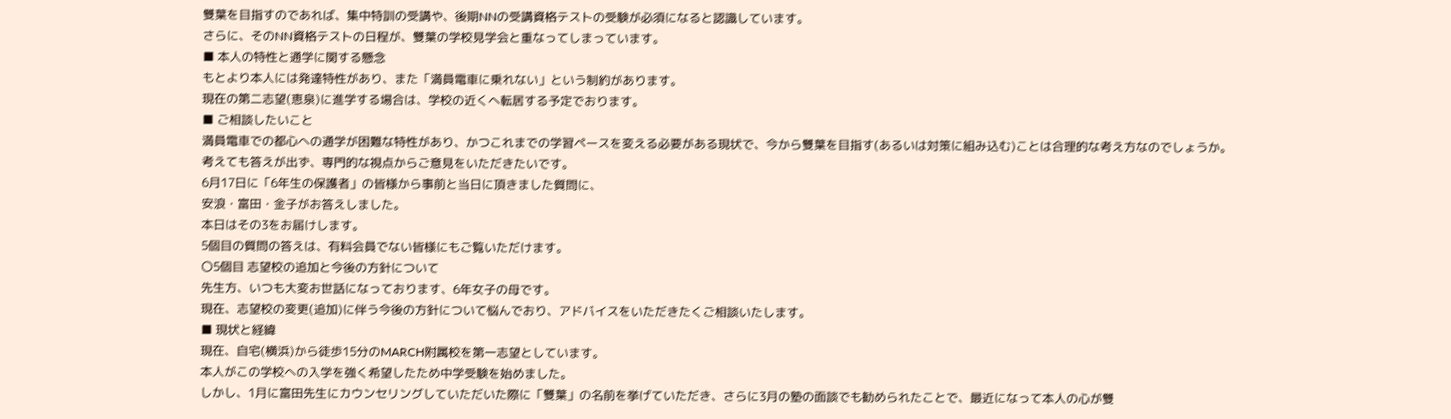雙葉を目指すのであれば、集中特訓の受講や、後期NNの受講資格テストの受験が必須になると認識しています。
さらに、そのNN資格テストの日程が、雙葉の学校見学会と重なってしまっています。
■ 本人の特性と通学に関する懸念
もとより本人には発達特性があり、また「満員電車に乗れない」という制約があります。
現在の第二志望(恵泉)に進学する場合は、学校の近くへ転居する予定でおります。
■ ご相談したいこと
満員電車での都心への通学が困難な特性があり、かつこれまでの学習ペースを変える必要がある現状で、今から雙葉を目指す(あるいは対策に組み込む)ことは合理的な考え方なのでしょうか。
考えても答えが出ず、専門的な視点からご意見をいただきたいです。
6月17日に「6年生の保護者」の皆様から事前と当日に頂きました質問に、
安浪・富田・金子がお答えしました。
本日はその3をお届けします。
5個目の質問の答えは、有料会員でない皆様にもご覧いただけます。
〇5個目 志望校の追加と今後の方針について
先生方、いつも大変お世話になっております、6年女子の母です。
現在、志望校の変更(追加)に伴う今後の方針について悩んでおり、アドバイスをいただきたくご相談いたします。
■ 現状と経緯
現在、自宅(横浜)から徒歩15分のMARCH附属校を第一志望としています。
本人がこの学校への入学を強く希望したため中学受験を始めました。
しかし、1月に富田先生にカウンセリングしていただいた際に「雙葉」の名前を挙げていただき、さらに3月の塾の面談でも勧められたことで、最近になって本人の心が雙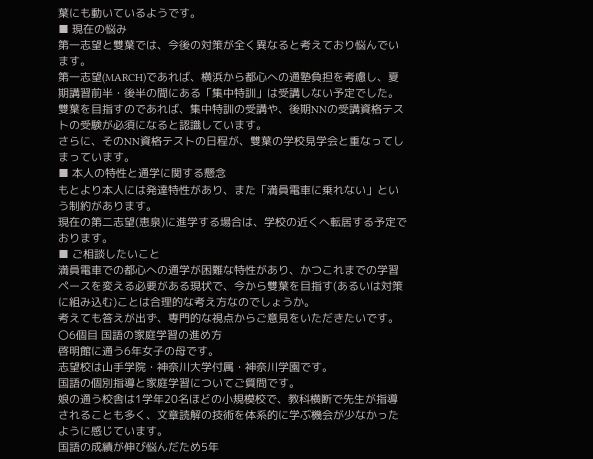葉にも動いているようです。
■ 現在の悩み
第一志望と雙葉では、今後の対策が全く異なると考えており悩んでいます。
第一志望(MARCH)であれば、横浜から都心への通塾負担を考慮し、夏期講習前半・後半の間にある「集中特訓」は受講しない予定でした。
雙葉を目指すのであれば、集中特訓の受講や、後期NNの受講資格テストの受験が必須になると認識しています。
さらに、そのNN資格テストの日程が、雙葉の学校見学会と重なってしまっています。
■ 本人の特性と通学に関する懸念
もとより本人には発達特性があり、また「満員電車に乗れない」という制約があります。
現在の第二志望(恵泉)に進学する場合は、学校の近くへ転居する予定でおります。
■ ご相談したいこと
満員電車での都心への通学が困難な特性があり、かつこれまでの学習ペースを変える必要がある現状で、今から雙葉を目指す(あるいは対策に組み込む)ことは合理的な考え方なのでしょうか。
考えても答えが出ず、専門的な視点からご意見をいただきたいです。
〇6個目 国語の家庭学習の進め方
啓明館に通う6年女子の母です。
志望校は山手学院・神奈川大学付属・神奈川学園です。
国語の個別指導と家庭学習についてご質問です。
娘の通う校舎は1学年20名ほどの小規模校で、教科横断で先生が指導されることも多く、文章読解の技術を体系的に学ぶ機会が少なかったように感じています。
国語の成績が伸び悩んだため5年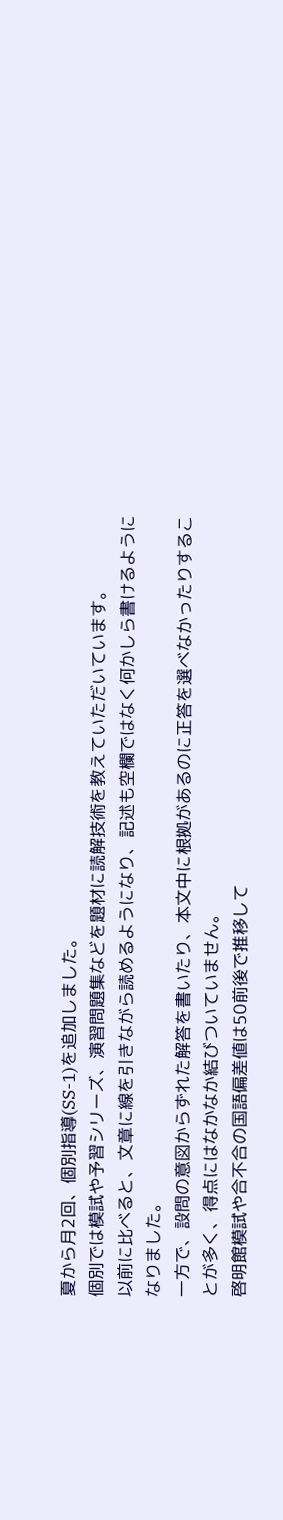夏から月2回、個別指導(SS-1)を追加しました。
個別では模試や予習シリーズ、演習問題集などを題材に読解技術を教えていただいています。
以前に比べると、文章に線を引きながら読めるようになり、記述も空欄ではなく何かしら書けるようになりました。
一方で、設問の意図からずれた解答を書いたり、本文中に根拠があるのに正答を選べなかったりすることが多く、得点にはなかなか結びついていません。
啓明館模試や合不合の国語偏差値は50前後で推移して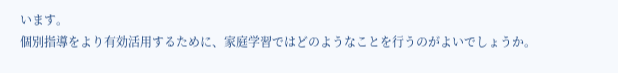います。
個別指導をより有効活用するために、家庭学習ではどのようなことを行うのがよいでしょうか。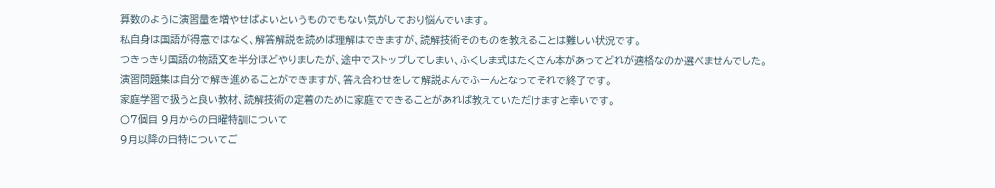算数のように演習量を増やせばよいというものでもない気がしており悩んでいます。
私自身は国語が得意ではなく、解答解説を読めば理解はできますが、読解技術そのものを教えることは難しい状況です。
つきっきり国語の物語文を半分ほどやりましたが、途中でストップしてしまい、ふくしま式はたくさん本があってどれが適格なのか選べませんでした。
演習問題集は自分で解き進めることができますが、答え合わせをして解説よんでふーんとなってそれで終了です。
家庭学習で扱うと良い教材、読解技術の定着のために家庭でできることがあれば教えていただけますと幸いです。
〇7個目 9月からの日曜特訓について
9月以降の日特についてご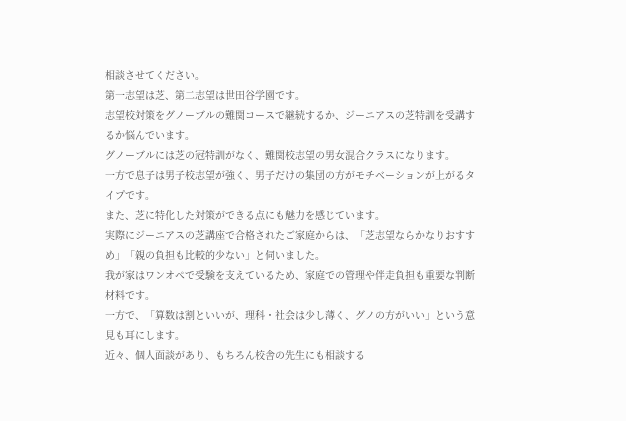相談させてください。
第一志望は芝、第二志望は世田谷学園です。
志望校対策をグノーブルの難関コースで継続するか、ジーニアスの芝特訓を受講するか悩んでいます。
グノーブルには芝の冠特訓がなく、難関校志望の男女混合クラスになります。
一方で息子は男子校志望が強く、男子だけの集団の方がモチベーションが上がるタイプです。
また、芝に特化した対策ができる点にも魅力を感じています。
実際にジーニアスの芝講座で合格されたご家庭からは、「芝志望ならかなりおすすめ」「親の負担も比較的少ない」と伺いました。
我が家はワンオペで受験を支えているため、家庭での管理や伴走負担も重要な判断材料です。
一方で、「算数は割といいが、理科・社会は少し薄く、グノの方がいい」という意見も耳にします。
近々、個人面談があり、もちろん校舎の先生にも相談する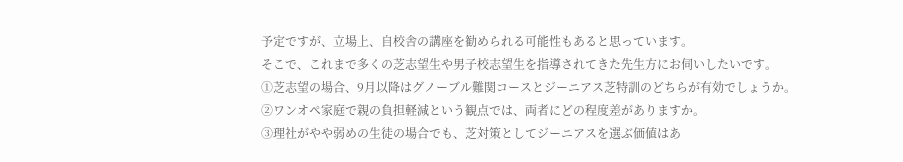予定ですが、立場上、自校舎の講座を勧められる可能性もあると思っています。
そこで、これまで多くの芝志望生や男子校志望生を指導されてきた先生方にお伺いしたいです。
①芝志望の場合、9月以降はグノーブル難関コースとジーニアス芝特訓のどちらが有効でしょうか。
②ワンオペ家庭で親の負担軽減という観点では、両者にどの程度差がありますか。
③理社がやや弱めの生徒の場合でも、芝対策としてジーニアスを選ぶ価値はあ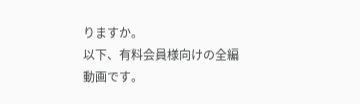りますか。
以下、有料会員様向けの全編動画です。